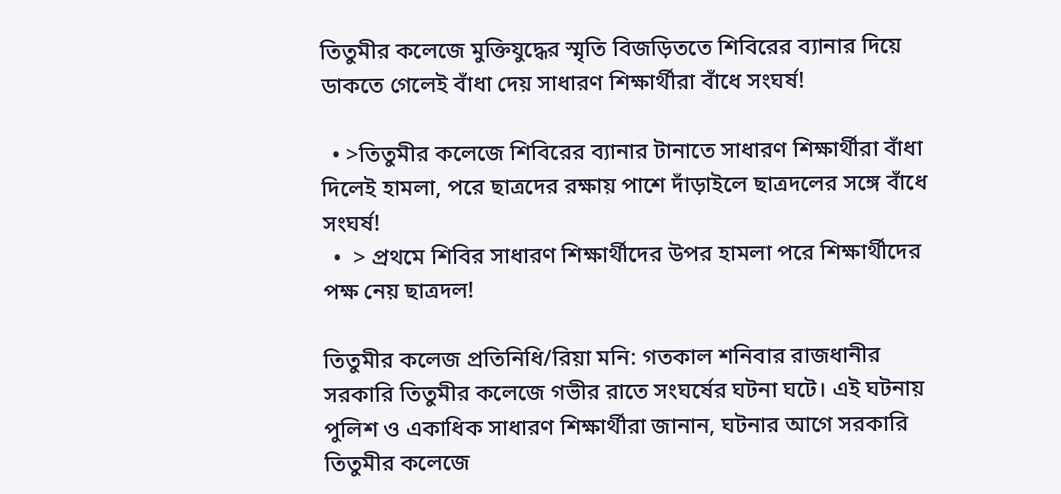তিতুমীর কলেজে মুক্তিযুদ্ধের স্মৃতি বিজড়িততে শিবিরের ব্যানার দিয়ে ডাকতে গেলেই বাঁধা দেয় সাধারণ শিক্ষার্থীরা বাঁধে সংঘর্ষ!

  • >তিতুমীর কলেজে শিবিরের ব্যানার টানাতে সাধারণ শিক্ষার্থীরা বাঁধা দিলেই হামলা, পরে ছাত্রদের রক্ষায় পাশে দাঁড়াইলে ছাত্রদলের সঙ্গে বাঁধে সংঘর্ষ!
  •  > প্রথমে শিবির সাধারণ শিক্ষার্থীদের উপর হামলা পরে শিক্ষার্থীদের পক্ষ নেয় ছাত্রদল!

তিতুমীর কলেজ প্রতিনিধি/রিয়া মনি: গতকাল শনিবার রাজধানীর সরকারি তিতুমীর কলেজে গভীর রাতে সংঘর্ষের ঘটনা ঘটে। এই ঘটনায় পুলিশ ও একাধিক সাধারণ শিক্ষার্থীরা জানান, ঘটনার আগে সরকারি তিতুমীর কলেজে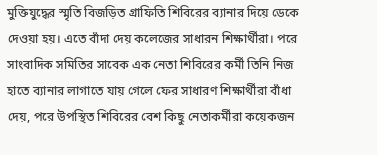মুক্তিযুদ্ধের স্মৃতি বিজড়িত গ্রাফিতি শিবিরের ব্যানার দিয়ে ডেকে দেওয়া হয়। এতে বাঁদা দেয় কলেজের সাধারন শিক্ষার্থীরা। পরে সাংবাদিক সমিতির সাবেক এক নেতা শিবিরের কর্মী তিনি নিজ হাতে ব্যানার লাগাতে যায় গেলে ফের সাধারণ শিক্ষার্থীরা বাঁধা দেয়, পরে উপস্থিত শিবিরের বেশ কিছু নেতাকর্মীরা কয়েকজন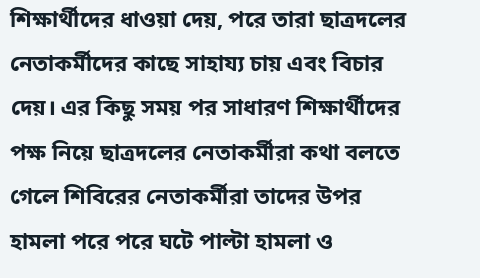শিক্ষার্থীদের ধাওয়া দেয়, পরে তারা ছাত্রদলের নেতাকর্মীদের কাছে সাহায্য চায় এবং বিচার দেয়। এর কিছু সময় পর সাধারণ শিক্ষার্থীদের পক্ষ নিয়ে ছাত্রদলের নেতাকর্মীরা কথা বলতে গেলে শিবিরের নেতাকর্মীরা তাদের উপর হামলা পরে পরে ঘটে পাল্টা হামলা ও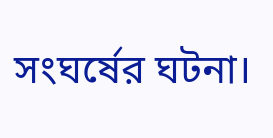সংঘর্ষের ঘটনা।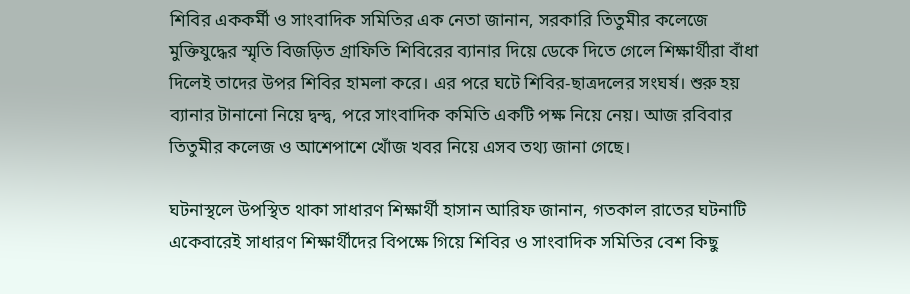শিবির এককর্মী ও সাংবাদিক সমিতির এক নেতা জানান, সরকারি তিতুমীর কলেজে মুক্তিযুদ্ধের স্মৃতি বিজড়িত গ্রাফিতি শিবিরের ব্যানার দিয়ে ডেকে দিতে গেলে শিক্ষার্থীরা বাঁধা দিলেই তাদের উপর শিবির হামলা করে। এর পরে ঘটে শিবির-ছাত্রদলের সংঘর্ষ। শুরু হয় ব্যানার টানানো নিয়ে দ্বন্দ্ব, পরে সাংবাদিক কমিতি একটি পক্ষ নিয়ে নেয়। আজ রবিবার তিতুমীর কলেজ ও আশেপাশে খোঁজ খবর নিয়ে এসব তথ্য জানা গেছে।

ঘটনাস্থলে উপস্থিত থাকা সাধারণ শিক্ষার্থী হাসান আরিফ জানান, গতকাল রাতের ঘটনাটি একেবারেই সাধারণ শিক্ষার্থীদের বিপক্ষে গিয়ে শিবির ও সাংবাদিক সমিতির বেশ কিছু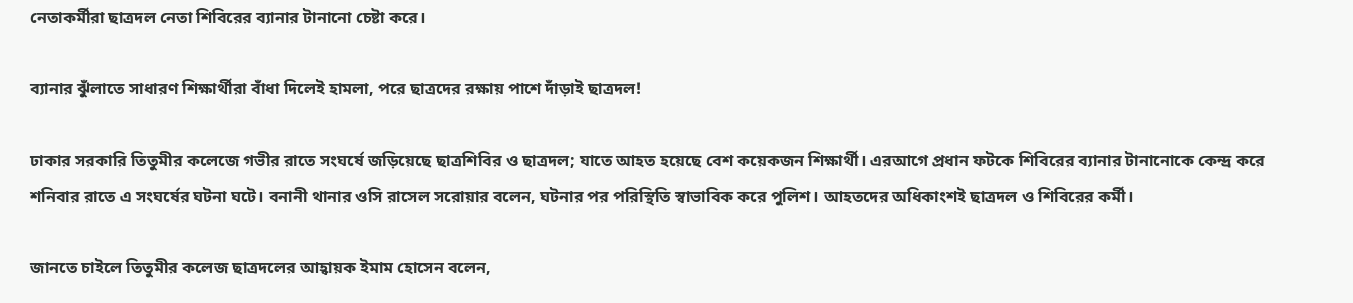নেতাকর্মীরা ছাত্রদল নেতা শিবিরের ব্যানার টানানো চেষ্টা করে।

ব্যানার ঝুঁলাতে সাধারণ শিক্ষার্থীরা বাঁধা দিলেই হামলা, পরে ছাত্রদের রক্ষায় পাশে দাঁড়াই ছাত্রদল!

ঢাকার সরকারি তিতুমীর কলেজে গভীর রাতে সংঘর্ষে জড়িয়েছে ছাত্রশিবির ও ছাত্রদল; যাতে আহত হয়েছে বেশ কয়েকজন শিক্ষার্থী। এরআগে প্রধান ফটকে শিবিরের ব্যানার টানানোকে কেন্দ্র করে শনিবার রাতে এ সংঘর্ষের ঘটনা ঘটে। বনানী থানার ওসি রাসেল সরোয়ার বলেন, ঘটনার পর পরিস্থিতি স্বাভাবিক করে পুলিশ। আহতদের অধিকাংশই ছাত্রদল ও শিবিরের কর্মী।

জানতে চাইলে তিতুমীর কলেজ ছাত্রদলের আহ্বায়ক ইমাম হোসেন বলেন,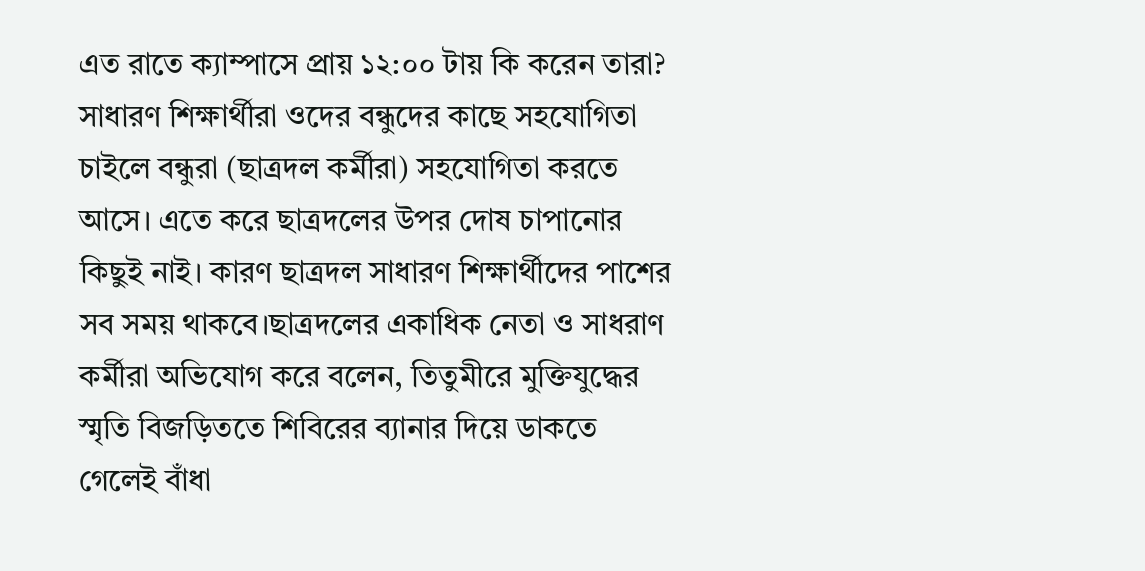এত রাতে ক্যাম্পাসে প্রায় ১২:০০ টায় কি করেন তারা? সাধারণ শিক্ষার্থীরা ওদের বন্ধুদের কাছে সহযোগিতা চাইলে বন্ধুরা (ছাত্রদল কর্মীরা) সহযোগিতা করতে আসে। এতে করে ছাত্রদলের উপর দোষ চাপানোর কিছুই নাই। কারণ ছাত্রদল সাধারণ শিক্ষার্থীদের পাশের সব সময় থাকবে।ছাত্রদলের একাধিক নেতা ও সাধরাণ কর্মীরা অভিযোগ করে বলেন, তিতুমীরে মুক্তিযুদ্ধের স্মৃতি বিজড়িততে শিবিরের ব্যানার দিয়ে ডাকতে গেলেই বাঁধা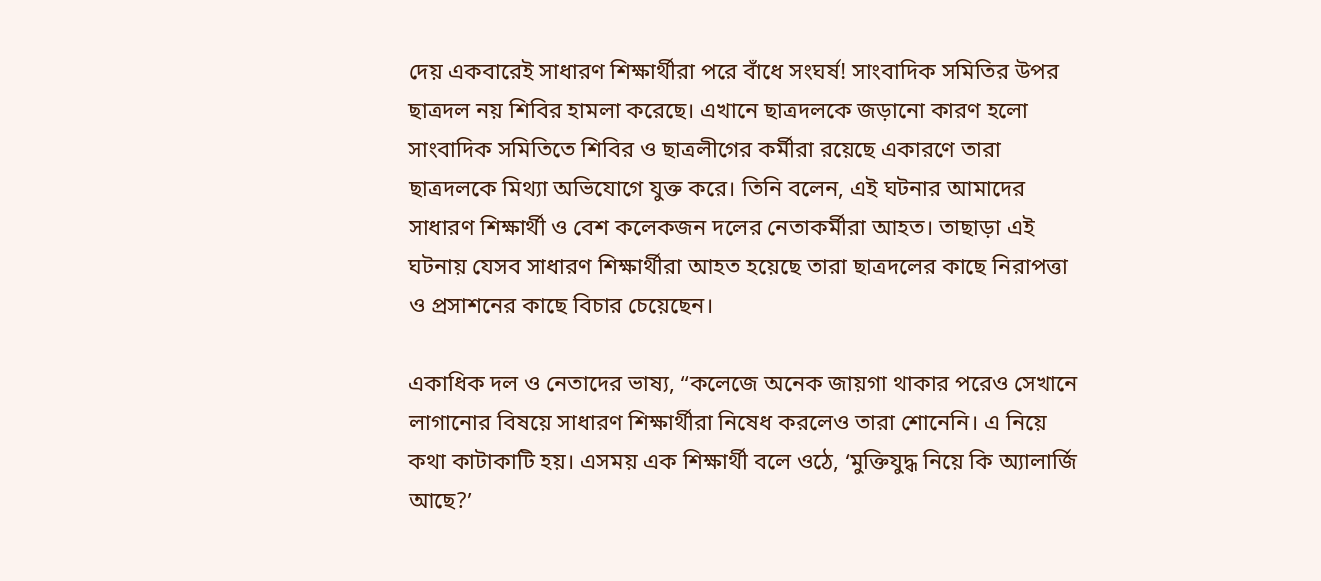দেয় একবারেই সাধারণ শিক্ষার্থীরা পরে বাঁধে সংঘর্ষ! সাংবাদিক সমিতির উপর ছাত্রদল নয় শিবির হামলা করেছে। এখানে ছাত্রদলকে জড়ানো কারণ হলো সাংবাদিক সমিতিতে শিবির ও ছাত্রলীগের কর্মীরা রয়েছে একারণে তারা ছাত্রদলকে মিথ্যা অভিযোগে যুক্ত করে। তিনি বলেন, এই ঘটনার আমাদের সাধারণ শিক্ষার্থী ও বেশ কলেকজন দলের নেতাকর্মীরা আহত। তাছাড়া এই ঘটনায় যেসব সাধারণ শিক্ষার্থীরা আহত হয়েছে তারা ছাত্রদলের কাছে নিরাপত্তা ও প্রসাশনের কাছে বিচার চেয়েছেন।

একাধিক দল ও নেতাদের ভাষ্য, “কলেজে অনেক জায়গা থাকার পরেও সেখানে লাগানোর বিষয়ে সাধারণ শিক্ষার্থীরা নিষেধ করলেও তারা শোনেনি। এ নিয়ে কথা কাটাকাটি হয়। এসময় এক শিক্ষার্থী বলে ওঠে, ‘মুক্তিযুদ্ধ নিয়ে কি অ্যালার্জি আছে?’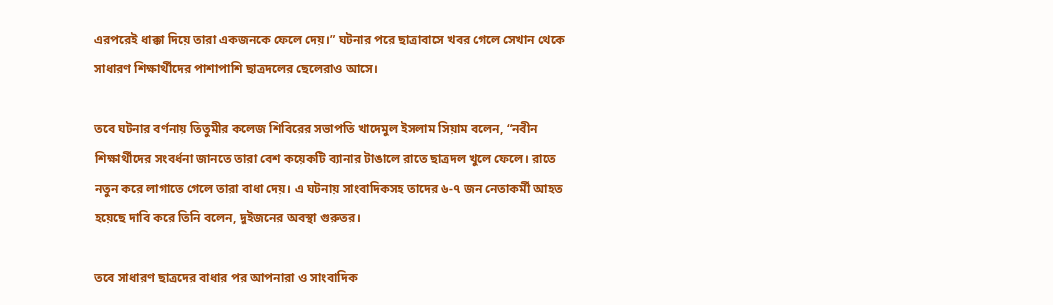এরপরেই ধাক্কা দিয়ে তারা একজনকে ফেলে দেয়।” ঘটনার পরে ছাত্রাবাসে খবর গেলে সেখান থেকে সাধারণ শিক্ষার্থীদের পাশাপাশি ছাত্রদলের ছেলেরাও আসে।

তবে ঘটনার বর্ণনায় তিতুমীর কলেজ শিবিরের সভাপতি খাদেমুল ইসলাম সিয়াম বলেন, “নবীন শিক্ষার্থীদের সংবর্ধনা জানতে তারা বেশ কয়েকটি ব্যানার টাঙালে রাতে ছাত্রদল খুলে ফেলে। রাতে নতুন করে লাগাতে গেলে তারা বাধা দেয়। এ ঘটনায় সাংবাদিকসহ তাদের ৬-৭ জন নেতাকর্মী আহত হয়েছে দাবি করে তিনি বলেন, দুইজনের অবস্থা গুরুতর।

তবে সাধারণ ছাত্রদের বাধার পর আপনারা ও সাংবাদিক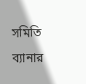সমিতি ব্যানার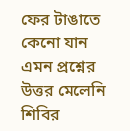ফের টাঙাতে কেনো যান এমন প্রশ্নের উত্তর মেলেনি শিবির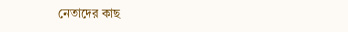নেতাদের কাছ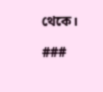থেকে।

###